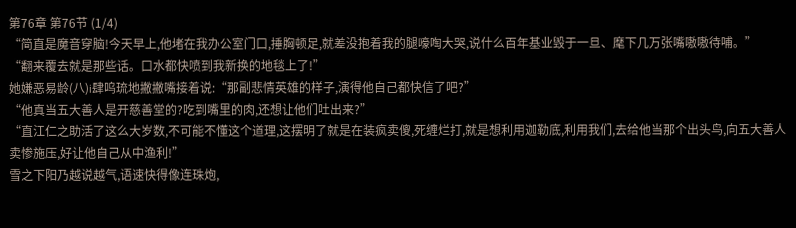第76章 第76节 (1/4)
“简直是魔音穿脑!今天早上,他堵在我办公室门口,捶胸顿足,就差没抱着我的腿嚎啕大哭,说什么百年基业毁于一旦、麾下几万张嘴嗷嗷待哺。”
“翻来覆去就是那些话。口水都快喷到我新换的地毯上了!”
她嫌恶易龄(八)i肆呜琉地撇撇嘴接着说:“那副悲情英雄的样子,演得他自己都快信了吧?”
“他真当五大善人是开慈善堂的?吃到嘴里的肉,还想让他们吐出来?”
“直江仁之助活了这么大岁数,不可能不懂这个道理,这摆明了就是在装疯卖傻,死缠烂打,就是想利用迦勒底,利用我们,去给他当那个出头鸟,向五大善人卖惨施压,好让他自己从中渔利!”
雪之下阳乃越说越气,语速快得像连珠炮,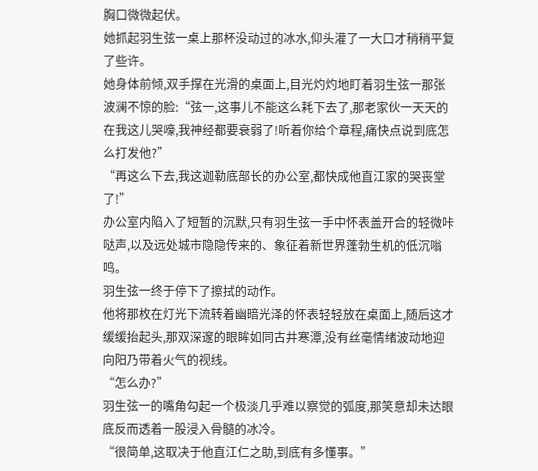胸口微微起伏。
她抓起羽生弦一桌上那杯没动过的冰水,仰头灌了一大口才稍稍平复了些许。
她身体前倾,双手撑在光滑的桌面上,目光灼灼地盯着羽生弦一那张波澜不惊的脸:“弦一,这事儿不能这么耗下去了,那老家伙一天天的在我这儿哭嚎,我神经都要衰弱了!听着你给个章程,痛快点说到底怎么打发他?”
“再这么下去,我这迦勒底部长的办公室,都快成他直江家的哭丧堂了!”
办公室内陷入了短暂的沉默,只有羽生弦一手中怀表盖开合的轻微咔哒声,以及远处城市隐隐传来的、象征着新世界蓬勃生机的低沉嗡鸣。
羽生弦一终于停下了擦拭的动作。
他将那枚在灯光下流转着幽暗光泽的怀表轻轻放在桌面上,随后这才缓缓抬起头,那双深邃的眼眸如同古井寒潭,没有丝毫情绪波动地迎向阳乃带着火气的视线。
“怎么办?”
羽生弦一的嘴角勾起一个极淡几乎难以察觉的弧度,那笑意却未达眼底反而透着一股浸入骨髓的冰冷。
“很简单,这取决于他直江仁之助,到底有多懂事。”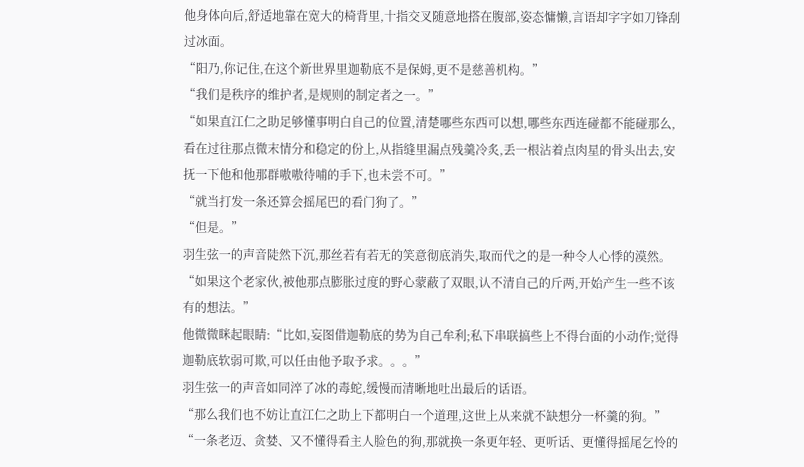他身体向后,舒适地靠在宽大的椅背里,十指交叉随意地搭在腹部,姿态慵懒,言语却字字如刀锋刮过冰面。
“阳乃,你记住,在这个新世界里迦勒底不是保姆,更不是慈善机构。”
“我们是秩序的维护者,是规则的制定者之一。”
“如果直江仁之助足够懂事明白自己的位置,清楚哪些东西可以想,哪些东西连碰都不能碰那么,看在过往那点微末情分和稳定的份上,从指缝里漏点残羹冷炙,丢一根沾着点肉星的骨头出去,安抚一下他和他那群嗷嗷待哺的手下,也未尝不可。”
“就当打发一条还算会摇尾巴的看门狗了。”
“但是。”
羽生弦一的声音陡然下沉,那丝若有若无的笑意彻底消失,取而代之的是一种令人心悸的漠然。
“如果这个老家伙,被他那点膨胀过度的野心蒙蔽了双眼,认不清自己的斤两,开始产生一些不该有的想法。”
他微微眯起眼睛:“比如,妄图借迦勒底的势为自己牟利;私下串联搞些上不得台面的小动作;觉得迦勒底软弱可欺,可以任由他予取予求。。。”
羽生弦一的声音如同淬了冰的毒蛇,缓慢而清晰地吐出最后的话语。
“那么我们也不妨让直江仁之助上下都明白一个道理,这世上从来就不缺想分一杯羹的狗。”
“一条老迈、贪婪、又不懂得看主人脸色的狗,那就换一条更年轻、更听话、更懂得摇尾乞怜的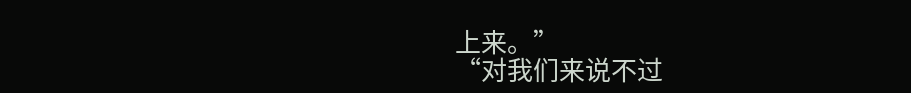上来。”
“对我们来说不过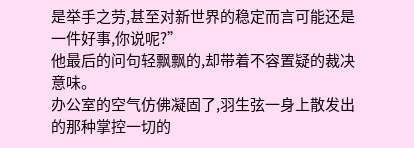是举手之劳,甚至对新世界的稳定而言可能还是一件好事,你说呢?”
他最后的问句轻飘飘的,却带着不容置疑的裁决意味。
办公室的空气仿佛凝固了,羽生弦一身上散发出的那种掌控一切的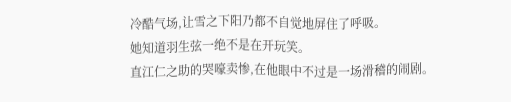冷酷气场,让雪之下阳乃都不自觉地屏住了呼吸。
她知道羽生弦一绝不是在开玩笑。
直江仁之助的哭嚎卖惨,在他眼中不过是一场滑稽的闹剧。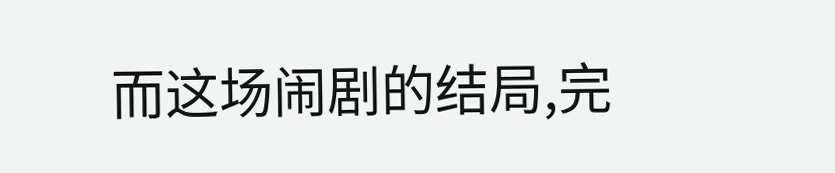而这场闹剧的结局,完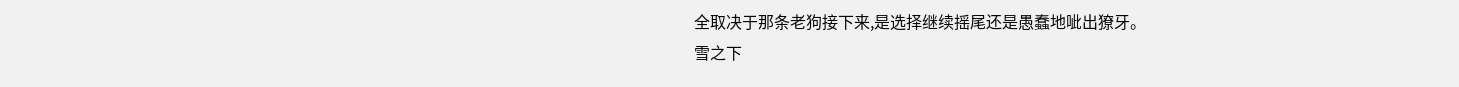全取决于那条老狗接下来,是选择继续摇尾还是愚蠢地呲出獠牙。
雪之下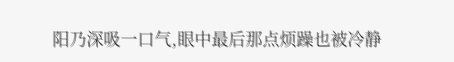阳乃深吸一口气,眼中最后那点烦躁也被冷静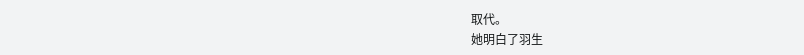取代。
她明白了羽生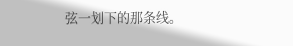弦一划下的那条线。